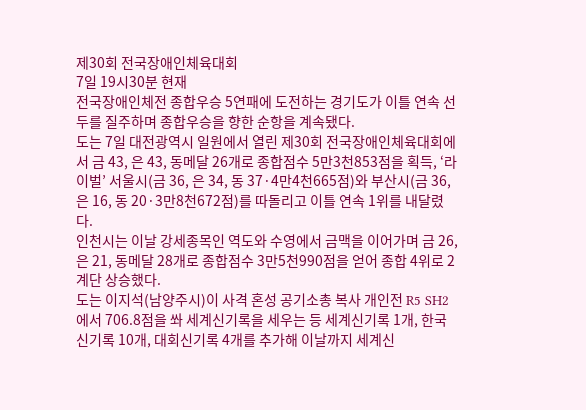제30회 전국장애인체육대회
7일 19시30분 현재
전국장애인체전 종합우승 5연패에 도전하는 경기도가 이틀 연속 선두를 질주하며 종합우승을 향한 순항을 계속됐다.
도는 7일 대전광역시 일원에서 열린 제30회 전국장애인체육대회에서 금 43, 은 43, 동메달 26개로 종합점수 5만3천853점을 획득, ‘라이벌’ 서울시(금 36, 은 34, 동 37·4만4천665점)와 부산시(금 36, 은 16, 동 20·3만8천672점)를 따돌리고 이틀 연속 1위를 내달렸다.
인천시는 이날 강세종목인 역도와 수영에서 금맥을 이어가며 금 26, 은 21, 동메달 28개로 종합점수 3만5천990점을 얻어 종합 4위로 2계단 상승했다.
도는 이지석(남양주시)이 사격 혼성 공기소총 복사 개인전 R5 SH2에서 706.8점을 쏴 세계신기록을 세우는 등 세계신기록 1개, 한국신기록 10개, 대회신기록 4개를 추가해 이날까지 세계신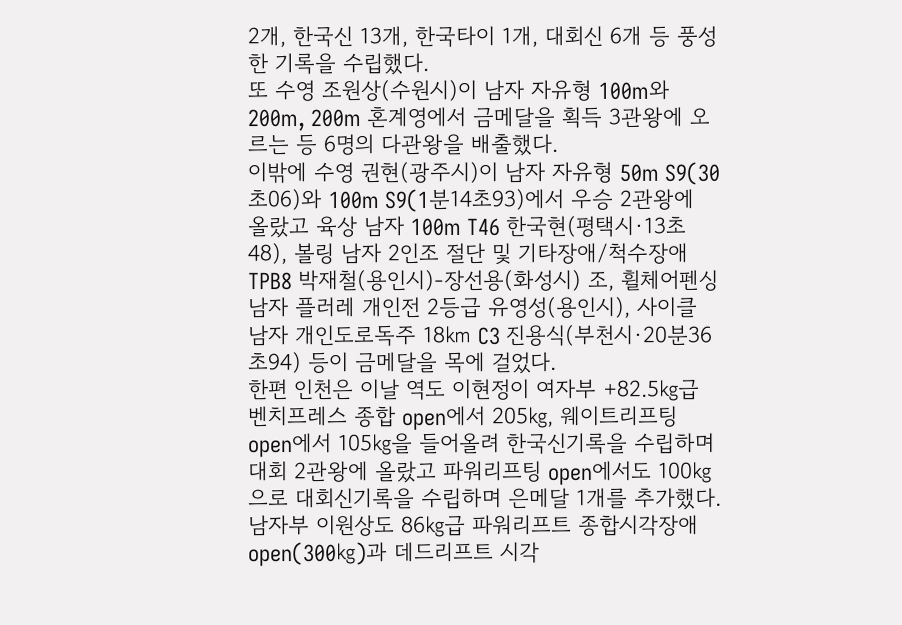2개, 한국신 13개, 한국타이 1개, 대회신 6개 등 풍성한 기록을 수립했다.
또 수영 조원상(수원시)이 남자 자유형 100m와 200m, 200m 혼계영에서 금메달을 획득 3관왕에 오르는 등 6명의 다관왕을 배출했다.
이밖에 수영 권현(광주시)이 남자 자유형 50m S9(30초06)와 100m S9(1분14초93)에서 우승 2관왕에 올랐고 육상 남자 100m T46 한국현(평택시·13초48), 볼링 남자 2인조 절단 및 기타장애/척수장애 TPB8 박재철(용인시)-장선용(화성시) 조, 휠체어펜싱 남자 플러레 개인전 2등급 유영성(용인시), 사이클 남자 개인도로독주 18㎞ C3 진용식(부천시·20분36초94) 등이 금메달을 목에 걸었다.
한편 인천은 이날 역도 이현정이 여자부 +82.5㎏급 벤치프레스 종합 open에서 205㎏, 웨이트리프팅 open에서 105㎏을 들어올려 한국신기록을 수립하며 대회 2관왕에 올랐고 파워리프팅 open에서도 100㎏으로 대회신기록을 수립하며 은메달 1개를 추가했다.
남자부 이원상도 86㎏급 파워리프트 종합시각장애 open(300㎏)과 데드리프트 시각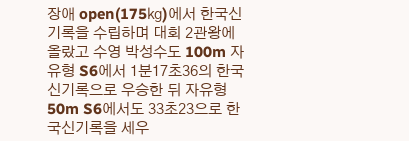장애 open(175㎏)에서 한국신기록을 수립하며 대회 2관왕에 올랐고 수영 박성수도 100m 자유형 S6에서 1분17초36의 한국신기록으로 우승한 뒤 자유형 50m S6에서도 33초23으로 한국신기록을 세우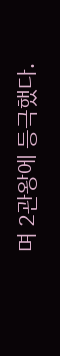며 2관왕에 등극했다.